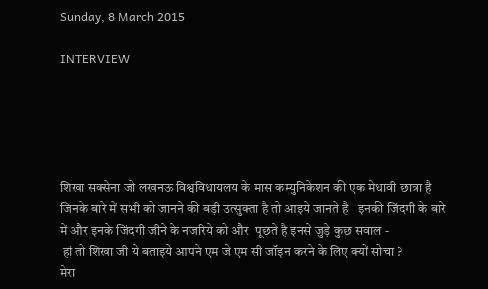Sunday, 8 March 2015

INTERVIEW





शिखा सक्सेना जो लखनऊ विश्वविधायलय के मास कम्युनिकेशन की एक मेधावी छात्रा है जिनके बारे में सभी को जानने की बड़ी उत्सुक्ता है तो आइये जानते है   इनकी जिंदगी के बारे में और इनके जिंदगी जीने के नजरिये को और  पूछते है इनसे जुड़े कुछ सवाल -
 हां तो शिखा जी ये बताइये आपने एम जे एम सी जॉइन करने के लिए क्यों सोचा ?
मेरा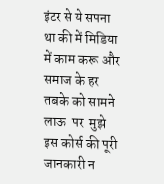इंटर से ये सपना था की में मिडिया में काम करू और समाज के हर तबके को सामने लाऊ  पर  मुझे इस कोर्स की पूरी जानकारी न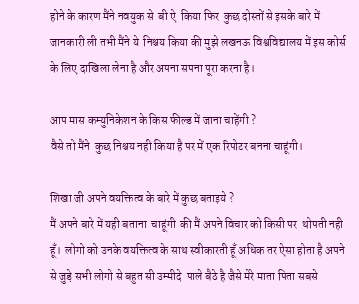होने के कारण मैंने नवयुक से  बी ऐ  किया फिर  कुछ दोस्तों से इसके बारे में  जानकारी ली तभी मैंने ये  निश्चय किया की मुझे लखनऊ विश्वविद्यालय में इस कोर्स के लिए दाखिला लेना है और अपना सपना पूरा करना है।

आप मास कम्युनिकेशन के किस फील्ड में जाना चाहेंगी ?
वैसे तो मैंने  कुछ निश्चय नही किया है पर में एक रिपोटर बनना चाहूंगी।

शिखा जी अपने वयक्तित्व के बारे में कुछ बताइये ?
मैं अपने बारे में यही बताना  चाहूंगी  की मैं अपने विचार को किसी पर  थोपती नही हूँ।  लोगो को उनके वयक्तित्व के साथ स्वीकारती हूँ अधिक तर ऐसा होता है अपने से जुड़े सभी लोगो से बहुत सी उम्मीदे  पाले बैठे है जैसे मेरे माता पिता सबसे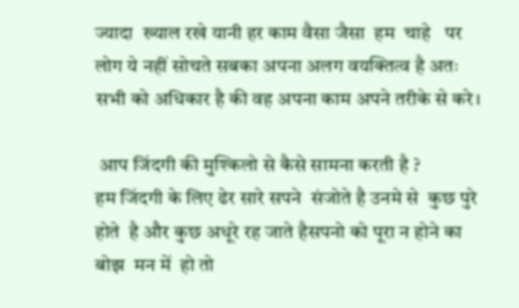ज्यादा  ख्याल रखे यानी हर काम वैसा जैसा  हम  चाहे   पर लोग ये नहीं सोचते सबका अपना अलग वयक्तित्व है अतः सभी को अधिकार है की वह अपना काम अपने तरीके से करे।

 आप जिंदगी की मुश्किलो से कैसे सामना करती है ?
हम जिंदगी के लिए ढेर सारे सपने  संजोते है उनमे से  कुछ पुरे   होते  है और कुछ अधूरे रह जाते हैसपनो को पूरा न होने का बोझ  मन में  हो तो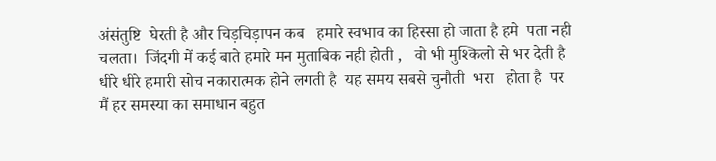अंसंतुष्टि  घेरती है और चिड़चिड़ापन कब   हमारे स्वभाव का हिस्सा हो जाता है हमे  पता नही चलता।  जिंदगी में कई बाते हमारे मन मुताबिक नही होती ,   वो भी मुश्किलो से भर देती है  धीरे धीरे हमारी सोच नकारात्मक होने लगती है  यह समय सबसे चुनौती  भरा   होता है  पर मैं हर समस्या का समाधान बहुत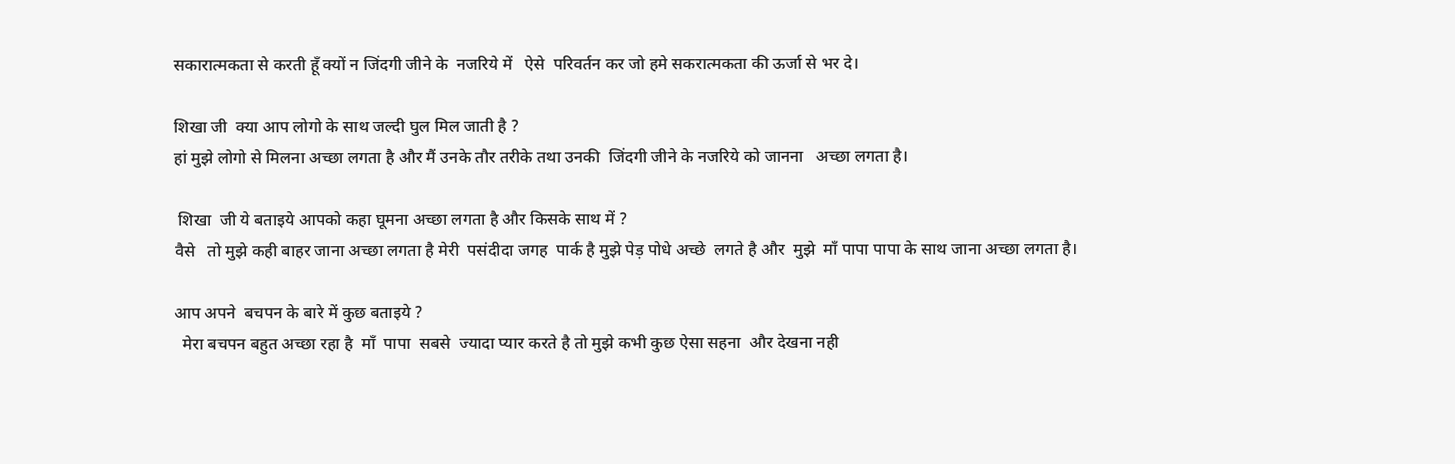सकारात्मकता से करती हूँ क्यों न जिंदगी जीने के  नजरिये में   ऐसे  परिवर्तन कर जो हमे सकरात्मकता की ऊर्जा से भर दे।

शिखा जी  क्या आप लोगो के साथ जल्दी घुल मिल जाती है ?
हां मुझे लोगो से मिलना अच्छा लगता है और मैं उनके तौर तरीके तथा उनकी  जिंदगी जीने के नजरिये को जानना   अच्छा लगता है।

 शिखा  जी ये बताइये आपको कहा घूमना अच्छा लगता है और किसके साथ में ?
वैसे   तो मुझे कही बाहर जाना अच्छा लगता है मेरी  पसंदीदा जगह  पार्क है मुझे पेड़ पोधे अच्छे  लगते है और  मुझे  माँ पापा पापा के साथ जाना अच्छा लगता है।

आप अपने  बचपन के बारे में कुछ बताइये ?
  मेरा बचपन बहुत अच्छा रहा है  माँ  पापा  सबसे  ज्यादा प्यार करते है तो मुझे कभी कुछ ऐसा सहना  और देखना नही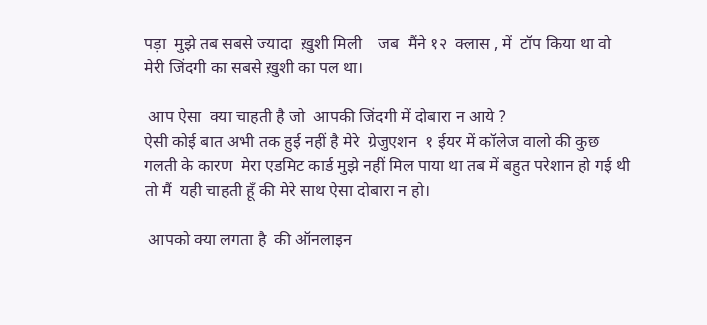पड़ा  मुझे तब सबसे ज्यादा  ख़ुशी मिली    जब  मैंने १२  क्लास , में  टॉप किया था वो मेरी जिंदगी का सबसे ख़ुशी का पल था।

 आप ऐसा  क्या चाहती है जो  आपकी जिंदगी में दोबारा न आये ?
ऐसी कोई बात अभी तक हुई नहीं है मेरे  ग्रेजुएशन  १ ईयर में कॉलेज वालो की कुछ गलती के कारण  मेरा एडमिट कार्ड मुझे नहीं मिल पाया था तब में बहुत परेशान हो गई थी तो मैं  यही चाहती हूँ की मेरे साथ ऐसा दोबारा न हो।

 आपको क्या लगता है  की ऑनलाइन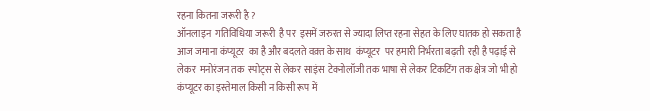रहना कितना जरूरी है ?
ऑनलाइन  गतिविधिया जरूरी  है पर  इसमें जरुरत से ज्यादा लिप्त रहना सेहत के लिए घातक हो सकता है  आज जमाना कंप्यूटर  का है और बदलते वक़्त के साथ  कंप्यूटर  पर हमारी निर्भरता बढ़ती  रही है पढ़ाई से लेकर  मनोरंजन तक  स्पोट्स से लेकर साइंस  टेक्नोलॉजी तक भाषा से लेकर टिकटिंग तक क्षेत्र जो भी हो कंप्यूटर का इस्तेमाल किसी न किसी रूप में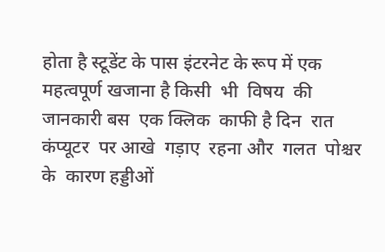होता है स्टूडेंट के पास इंटरनेट के रूप में एक महत्वपूर्ण खजाना है किसी  भी  विषय  की जानकारी बस  एक क्लिक  काफी है दिन  रात कंप्यूटर  पर आखे  गड़ाए  रहना और  गलत  पोश्चर के  कारण हड्डीओं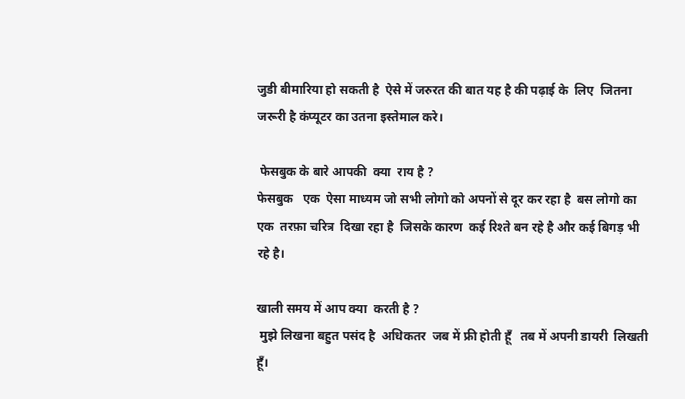जुडी बीमारिया हो सकती है  ऐसे में जरुरत की बात यह है की पढ़ाई के  लिए  जितना  जरूरी है कंप्यूटर का उतना इस्तेमाल करे।

 फेसबुक के बारे आपकी  क्या  राय है ?
फेसबुक   एक  ऐसा माध्यम जो सभी लोगो को अपनों से दूर कर रहा है  बस लोगो का एक  तरफ़ा चरित्र  दिखा रहा है  जिसके कारण  कई रिश्ते बन रहे है और कई बिगड़ भी रहे है।

खाली समय में आप क्या  करती है ?
 मुझे लिखना बहुत पसंद है  अधिकतर  जब में फ्री होती हूँ   तब में अपनी डायरी  लिखती हूँ।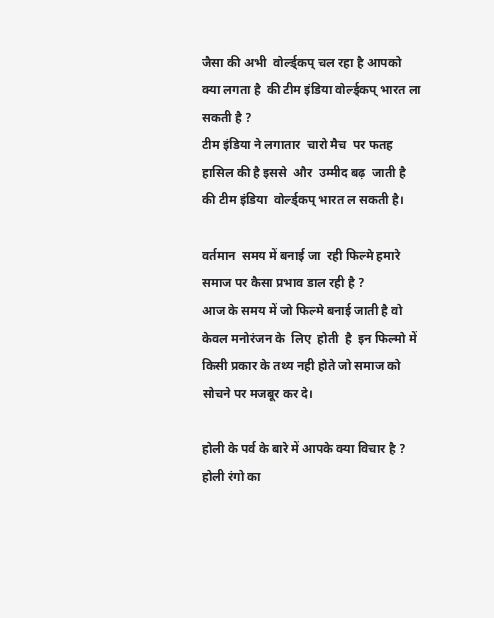जैसा की अभी  वोर्ल्ड्कप् चल रहा है आपको क्या लगता है  की टीम इंडिया वोर्ल्ड्कप् भारत ला  सकती है ?
टीम इंडिया ने लगातार  चारो मैच  पर फतह हासिल की है इससे  और  उम्मीद बढ़  जाती है की टीम इंडिया  वोर्ल्ड्कप् भारत ल सकती है।

वर्तमान  समय में बनाई जा  रही फिल्मे हमारे समाज पर कैसा प्रभाव डाल रही है ?
आज के समय में जो फिल्मे बनाई जाती है वो केवल मनोरंजन के  लिए  होती  है  इन फिल्मो में किसी प्रकार के तथ्य नही होते जो समाज को सोचने पर मजबूर कर दे।

होली के पर्व के बारे में आपके क्या विचार है ?
होली रंगो का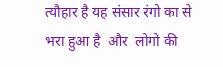त्यौहार है यह संसार रंगो का से भरा हुआ है  और  लोगो की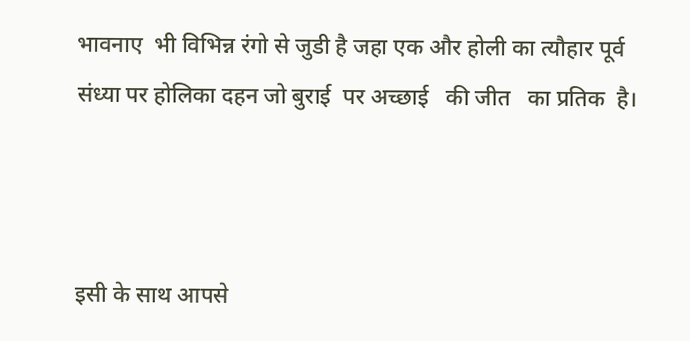भावनाए  भी विभिन्न रंगो से जुडी है जहा एक और होली का त्यौहार पूर्व संध्या पर होलिका दहन जो बुराई  पर अच्छाई   की जीत   का प्रतिक  है।



इसी के साथ आपसे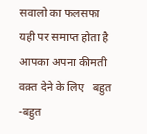सवालो का फलसफा यही पर समाप्त होता है आपका अपना कीमती वक़्त देने के लिए   बहुत -बहुत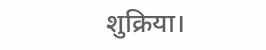शुक्रिया।